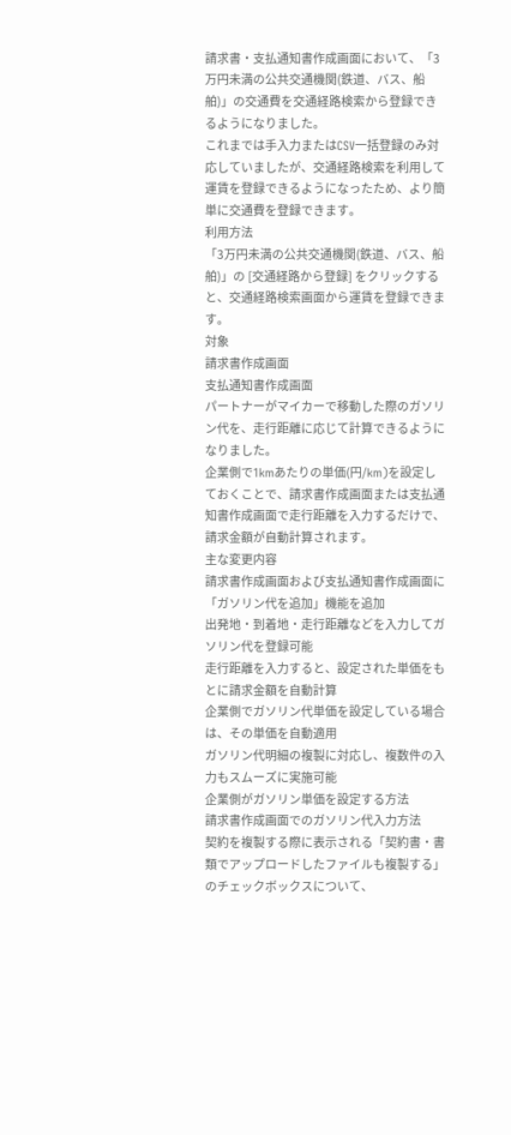請求書・支払通知書作成画面において、「3万円未満の公共交通機関(鉄道、バス、船舶)」の交通費を交通経路検索から登録できるようになりました。
これまでは手入力またはCSV一括登録のみ対応していましたが、交通経路検索を利用して運賃を登録できるようになったため、より簡単に交通費を登録できます。
利用方法
「3万円未満の公共交通機関(鉄道、バス、船舶)」の [交通経路から登録] をクリックすると、交通経路検索画面から運賃を登録できます。
対象
請求書作成画面
支払通知書作成画面
パートナーがマイカーで移動した際のガソリン代を、走行距離に応じて計算できるようになりました。
企業側で1kmあたりの単価(円/km)を設定しておくことで、請求書作成画面または支払通知書作成画面で走行距離を入力するだけで、請求金額が自動計算されます。
主な変更内容
請求書作成画面および支払通知書作成画面に「ガソリン代を追加」機能を追加
出発地・到着地・走行距離などを入力してガソリン代を登録可能
走行距離を入力すると、設定された単価をもとに請求金額を自動計算
企業側でガソリン代単価を設定している場合は、その単価を自動適用
ガソリン代明細の複製に対応し、複数件の入力もスムーズに実施可能
企業側がガソリン単価を設定する方法
請求書作成画面でのガソリン代入力方法
契約を複製する際に表示される「契約書・書類でアップロードしたファイルも複製する」のチェックボックスについて、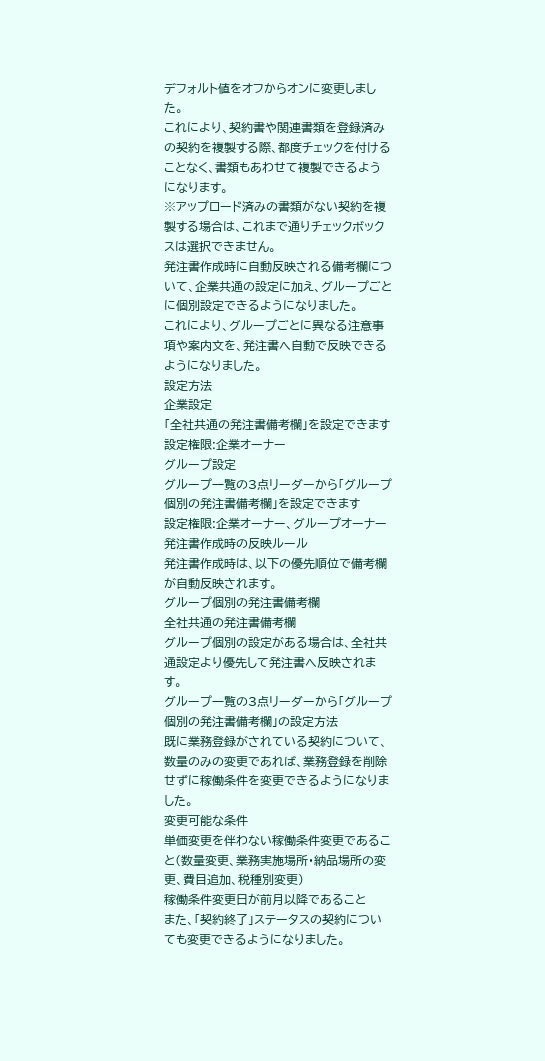デフォルト値をオフからオンに変更しました。
これにより、契約書や関連書類を登録済みの契約を複製する際、都度チェックを付けることなく、書類もあわせて複製できるようになります。
※アップロード済みの書類がない契約を複製する場合は、これまで通りチェックボックスは選択できません。
発注書作成時に自動反映される備考欄について、企業共通の設定に加え、グループごとに個別設定できるようになりました。
これにより、グループごとに異なる注意事項や案内文を、発注書へ自動で反映できるようになりました。
設定方法
企業設定
「全社共通の発注書備考欄」を設定できます
設定権限:企業オーナー
グループ設定
グループ一覧の3点リーダーから「グループ個別の発注書備考欄」を設定できます
設定権限:企業オーナー、グループオーナー
発注書作成時の反映ルール
発注書作成時は、以下の優先順位で備考欄が自動反映されます。
グループ個別の発注書備考欄
全社共通の発注書備考欄
グループ個別の設定がある場合は、全社共通設定より優先して発注書へ反映されます。
グループ一覧の3点リーダーから「グループ個別の発注書備考欄」の設定方法
既に業務登録がされている契約について、数量のみの変更であれば、業務登録を削除せずに稼働条件を変更できるようになりました。
変更可能な条件
単価変更を伴わない稼働条件変更であること(数量変更、業務実施場所・納品場所の変更、費目追加、税種別変更)
稼働条件変更日が前月以降であること
また、「契約終了」ステータスの契約についても変更できるようになりました。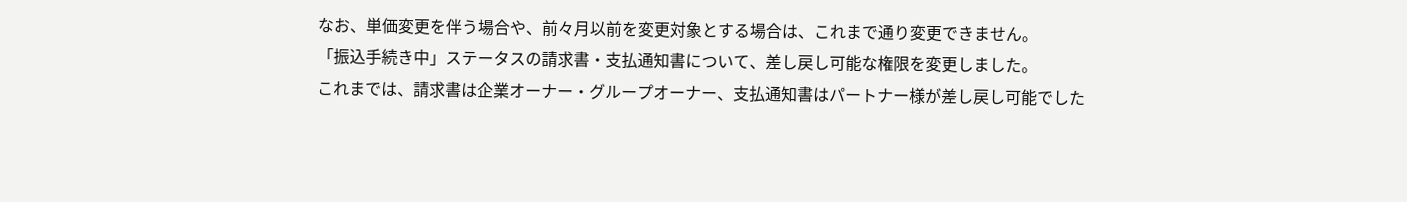なお、単価変更を伴う場合や、前々月以前を変更対象とする場合は、これまで通り変更できません。
「振込手続き中」ステータスの請求書・支払通知書について、差し戻し可能な権限を変更しました。
これまでは、請求書は企業オーナー・グループオーナー、支払通知書はパートナー様が差し戻し可能でした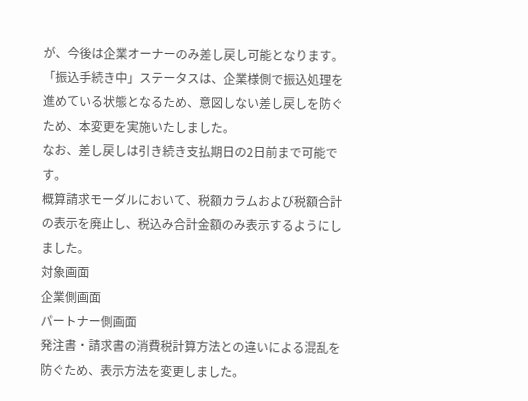が、今後は企業オーナーのみ差し戻し可能となります。
「振込手続き中」ステータスは、企業様側で振込処理を進めている状態となるため、意図しない差し戻しを防ぐため、本変更を実施いたしました。
なお、差し戻しは引き続き支払期日の2日前まで可能です。
概算請求モーダルにおいて、税額カラムおよび税額合計の表示を廃止し、税込み合計金額のみ表示するようにしました。
対象画面
企業側画面
パートナー側画面
発注書・請求書の消費税計算方法との違いによる混乱を防ぐため、表示方法を変更しました。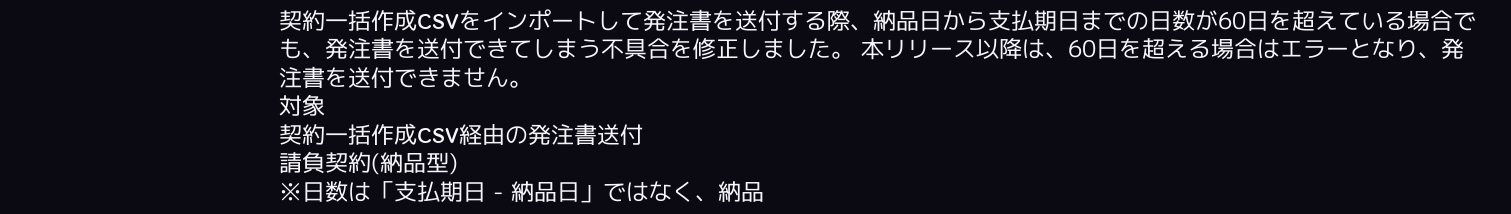契約一括作成CSVをインポートして発注書を送付する際、納品日から支払期日までの日数が60日を超えている場合でも、発注書を送付できてしまう不具合を修正しました。 本リリース以降は、60日を超える場合はエラーとなり、発注書を送付できません。
対象
契約一括作成CSV経由の発注書送付
請負契約(納品型)
※日数は「支払期日 - 納品日」ではなく、納品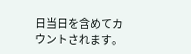日当日を含めてカウントされます。